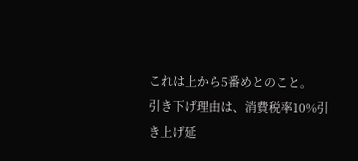これは上から5番めとのこと。
引き下げ理由は、消費税率10%引き上げ延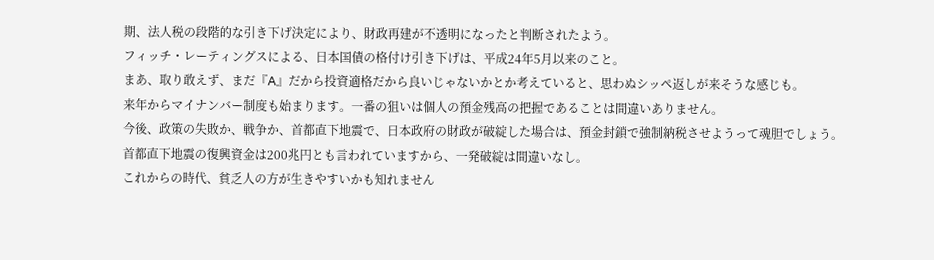期、法人税の段階的な引き下げ決定により、財政再建が不透明になったと判断されたよう。
フィッチ・レーティングスによる、日本国債の格付け引き下げは、平成24年5月以来のこと。
まあ、取り敢えず、まだ『A』だから投資適格だから良いじゃないかとか考えていると、思わぬシッペ返しが来そうな感じも。
来年からマイナンバー制度も始まります。一番の狙いは個人の預金残高の把握であることは間違いありません。
今後、政策の失敗か、戦争か、首都直下地震で、日本政府の財政が破綻した場合は、預金封鎖で強制納税させようって魂胆でしょう。
首都直下地震の復興資金は200兆円とも言われていますから、一発破綻は間違いなし。
これからの時代、貧乏人の方が生きやすいかも知れません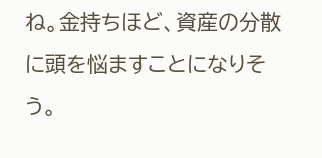ね。金持ちほど、資産の分散に頭を悩ますことになりそう。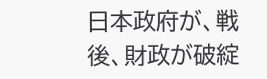日本政府が、戦後、財政が破綻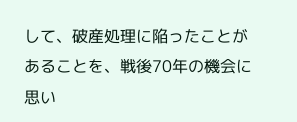して、破産処理に陥ったことがあることを、戦後70年の機会に思い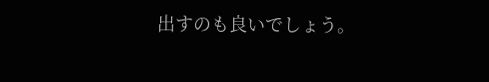出すのも良いでしょう。